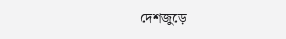দেশজুড়ে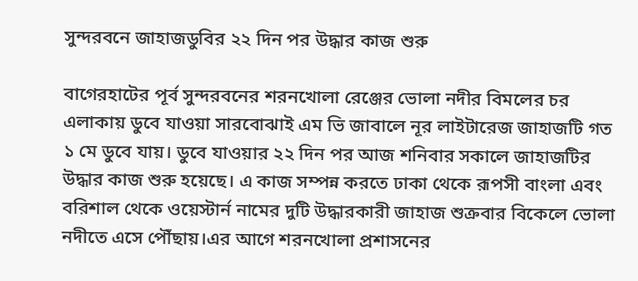সুন্দরবনে জাহাজডুবির ২২ দিন পর উদ্ধার কাজ শুরু

বাগেরহাটের পূর্ব সুন্দরবনের শরনখোলা রেঞ্জের ভোলা নদীর বিমলের চর এলাকায় ডুবে যাওয়া সারবোঝাই এম ভি জাবালে নূর লাইটারেজ জাহাজটি গত ১ মে ডুবে যায়। ডুবে যাওয়ার ২২ দিন পর আজ শনিবার সকালে জাহাজটির উদ্ধার কাজ শুরু হয়েছে। এ কাজ সম্পন্ন করতে ঢাকা থেকে রূপসী বাংলা এবং বরিশাল থেকে ওয়েস্টার্ন নামের দুটি উদ্ধারকারী জাহাজ শুক্রবার বিকেলে ভোলা নদীতে এসে পৌঁছায়।এর আগে শরনখোলা প্রশাসনের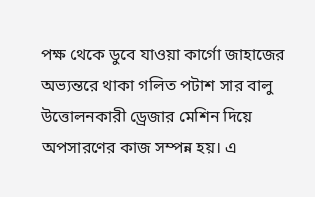পক্ষ থেকে ডুবে যাওয়া কার্গো জাহাজের অভ্যন্তরে থাকা গলিত পটাশ সার বালু উত্তোলনকারী ড্রেজার মেশিন দিয়ে অপসারণের কাজ সম্পন্ন হয়। এ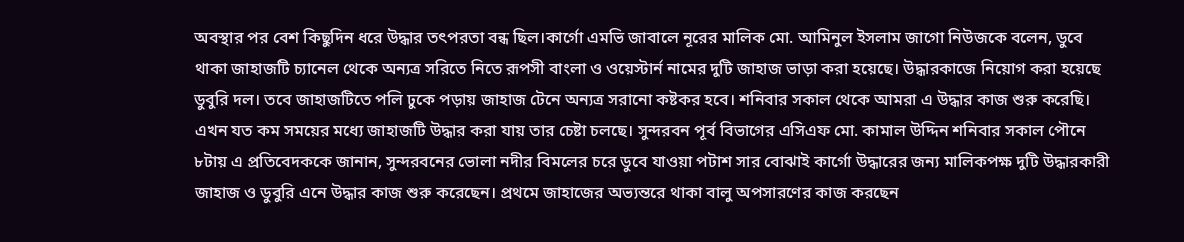অবস্থার পর বেশ কিছুদিন ধরে উদ্ধার তৎপরতা বন্ধ ছিল।কার্গো এমভি জাবালে নূরের মালিক মো. আমিনুল ইসলাম জাগো নিউজকে বলেন, ডুবে থাকা জাহাজটি চ্যানেল থেকে অন্যত্র সরিতে নিতে রূপসী বাংলা ও ওয়েস্টার্ন নামের দুটি জাহাজ ভাড়া করা হয়েছে। উদ্ধারকাজে নিয়োগ করা হয়েছে ডুবুরি দল। তবে জাহাজটিতে পলি ঢুকে পড়ায় জাহাজ টেনে অন্যত্র সরানো কষ্টকর হবে। শনিবার সকাল থেকে আমরা এ উদ্ধার কাজ শুরু করেছি। এখন যত কম সময়ের মধ্যে জাহাজটি উদ্ধার করা যায় তার চেষ্টা চলছে। সুন্দরবন পূর্ব বিভাগের এসিএফ মো. কামাল উদ্দিন শনিবার সকাল পৌনে ৮টায় এ প্রতিবেদককে জানান, সুন্দরবনের ভোলা নদীর বিমলের চরে ডুবে যাওয়া পটাশ সার বোঝাই কার্গো উদ্ধারের জন্য মালিকপক্ষ দুটি উদ্ধারকারী জাহাজ ও ডুবুরি এনে উদ্ধার কাজ শুরু করেছেন। প্রথমে জাহাজের অভ্যন্তরে থাকা বালু অপসারণের কাজ করছেন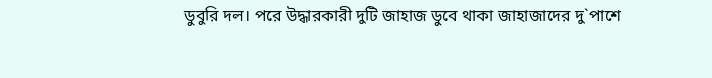ডুবুরি দল। পরে উদ্ধারকারী দুটি জাহাজ ডুবে থাকা জাহাজাদের দু`পাশে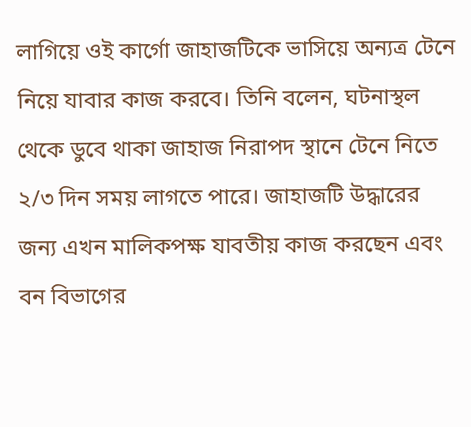লাগিয়ে ওই কার্গো জাহাজটিকে ভাসিয়ে অন্যত্র টেনে নিয়ে যাবার কাজ করবে। তিনি বলেন, ঘটনাস্থল থেকে ডুবে থাকা জাহাজ নিরাপদ স্থানে টেনে নিতে ২/৩ দিন সময় লাগতে পারে। জাহাজটি উদ্ধারের জন্য এখন মালিকপক্ষ যাবতীয় কাজ করছেন এবং বন বিভাগের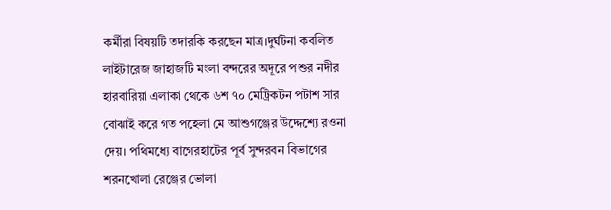কর্মীরা বিষয়টি তদারকি করছেন মাত্র।দুর্ঘটনা কবলিত লাইটারেজ জাহাজটি মংলা বন্দরের অদূরে পশুর নদীর হারবারিয়া এলাকা থেকে ৬শ ৭০ মেট্রিকটন পটাশ সার বোঝাই করে গত পহেলা মে আশুগঞ্জের উদ্দেশ্যে রওনা দেয়। পথিমধ্যে বাগেরহাটের পূর্ব সুন্দরবন বিভাগের শরনখোলা রেঞ্জের ভোলা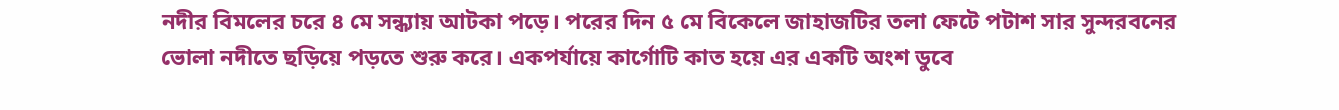নদীর বিমলের চরে ৪ মে সন্ধ্যায় আটকা পড়ে। পরের দিন ৫ মে বিকেলে জাহাজটির তলা ফেটে পটাশ সার সুন্দরবনের ভোলা নদীতে ছড়িয়ে পড়তে শুরু করে। একপর্যায়ে কার্গোটি কাত হয়ে এর একটি অংশ ডুবে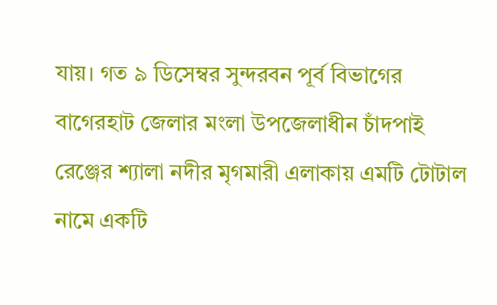যায়। গত ৯ ডিসেম্বর সুন্দরবন পূর্ব বিভাগের বাগেরহাট জেলার মংলা উপজেলাধীন চাঁদপাই রেঞ্জের শ্যালা নদীর মৃগমারী এলাকায় এমটি টোটাল নামে একটি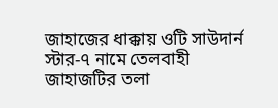জাহাজের ধাক্কায় ওটি সাউদার্ন স্টার-৭ নামে তেলবাহী জাহাজটির তলা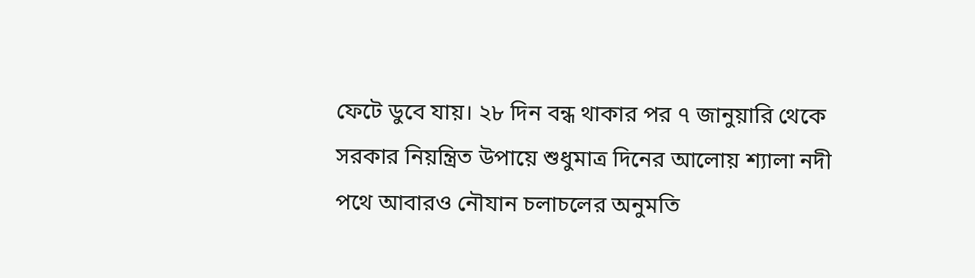ফেটে ডুবে যায়। ২৮ দিন বন্ধ থাকার পর ৭ জানুয়ারি থেকে সরকার নিয়ন্ত্রিত উপায়ে শুধুমাত্র দিনের আলোয় শ্যালা নদী পথে আবারও নৌযান চলাচলের অনুমতি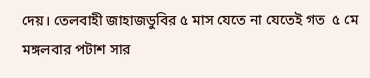দেয়। তেলবাহী জাহাজডুবির ৫ মাস যেতে না যেতেই গত  ৫ মে মঙ্গলবার পটাশ সার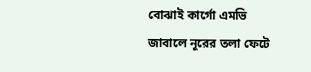বোঝাই কার্গো এমভি জাবালে নূরের তলা ফেটে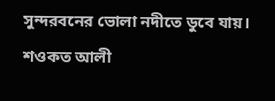সুন্দরবনের ভোলা নদীতে ডুবে যায়।  শওকত আলী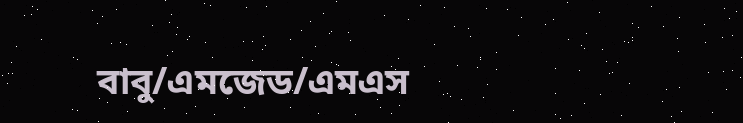বাবু/এমজেড/এমএস